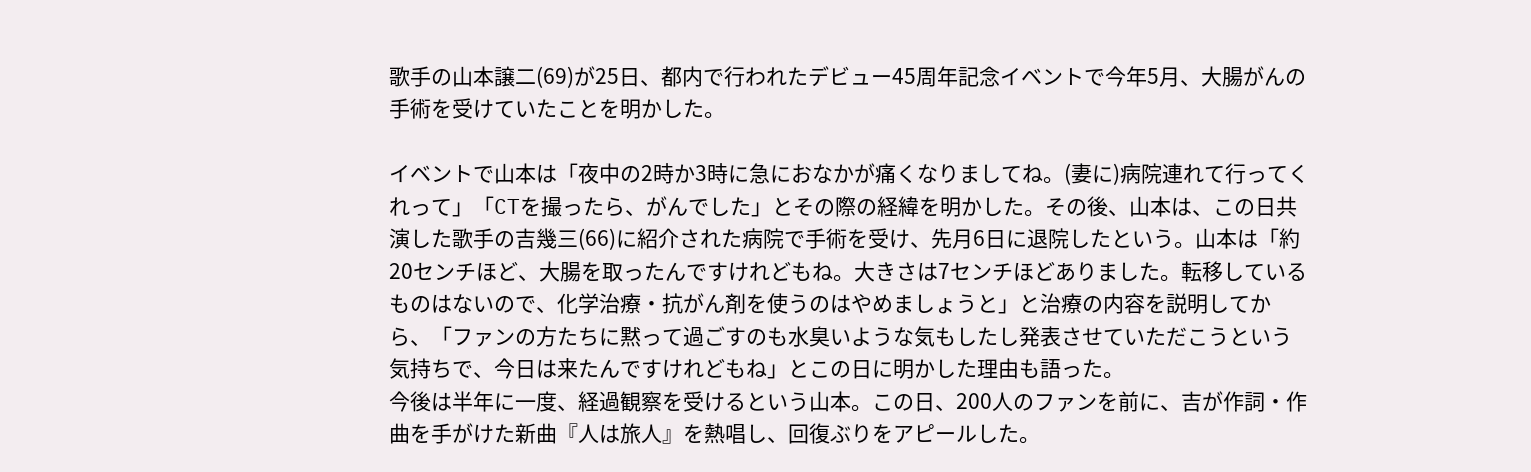歌手の山本譲二(69)が25日、都内で行われたデビュー45周年記念イベントで今年5月、大腸がんの手術を受けていたことを明かした。

イベントで山本は「夜中の2時か3時に急におなかが痛くなりましてね。(妻に)病院連れて行ってくれって」「CTを撮ったら、がんでした」とその際の経緯を明かした。その後、山本は、この日共演した歌手の吉幾三(66)に紹介された病院で手術を受け、先月6日に退院したという。山本は「約20センチほど、大腸を取ったんですけれどもね。大きさは7センチほどありました。転移しているものはないので、化学治療・抗がん剤を使うのはやめましょうと」と治療の内容を説明してから、「ファンの方たちに黙って過ごすのも水臭いような気もしたし発表させていただこうという気持ちで、今日は来たんですけれどもね」とこの日に明かした理由も語った。
今後は半年に一度、経過観察を受けるという山本。この日、200人のファンを前に、吉が作詞・作曲を手がけた新曲『人は旅人』を熱唱し、回復ぶりをアピールした。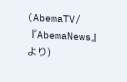(AbemaTV/『AbemaNews』より)